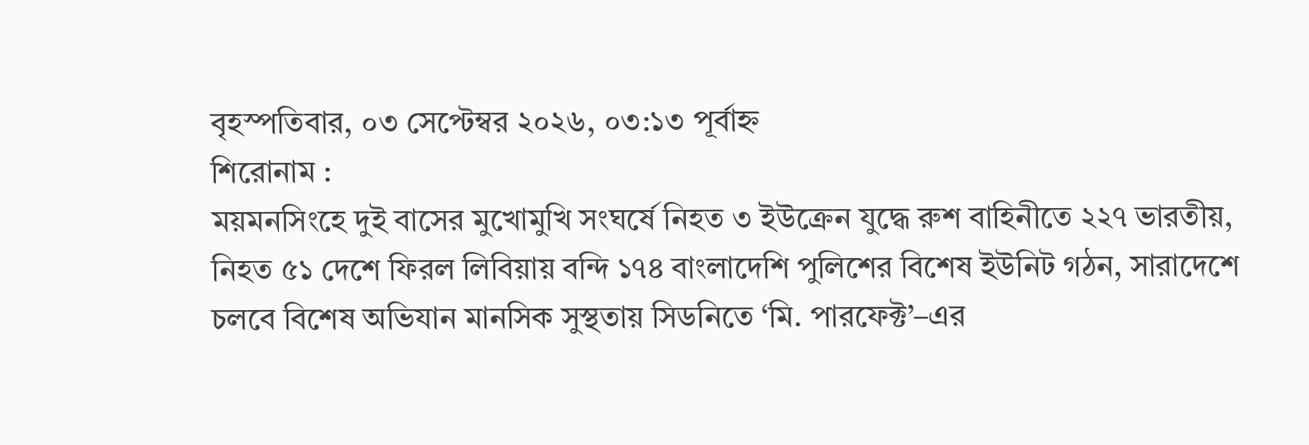বৃহস্পতিবার, ০৩ সেপ্টেম্বর ২০২৬, ০৩:১৩ পূর্বাহ্ন
শিরোনাম :
ময়মনসিংহে দুই বাসের মুখোমুখি সংঘর্ষে নিহত ৩ ইউক্রেন যুদ্ধে রুশ বাহিনীতে ২২৭ ভারতীয়, নিহত ৫১ দেশে ফিরল লিবিয়ায় বন্দি ১৭৪ বাংলাদেশি পুলিশের বিশেষ ইউনিট গঠন, সারাদেশে চলবে বিশেষ অভিযান মানসিক সুস্থতায় সিডনিতে ‘মি. পারফেক্ট’–এর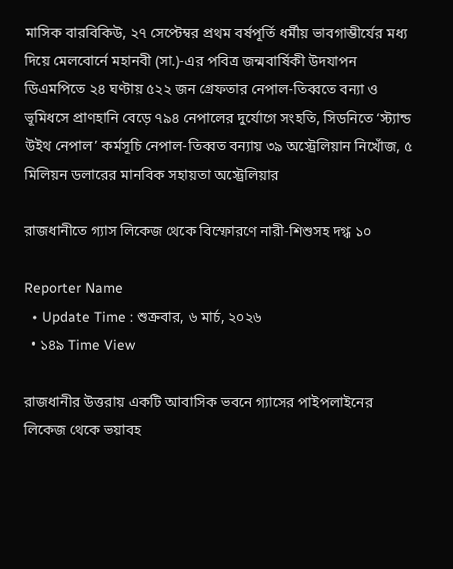মাসিক বারবিকিউ, ২৭ সেপ্টেম্বর প্রথম বর্ষপূর্তি ধর্মীয় ভাবগাম্ভীর্যের মধ্য দিয়ে মেলবোর্নে মহানবী (সা.)-এর পবিত্র জন্মবার্ষিকী উদযাপন ডিএমপিতে ২৪ ঘণ্টায় ৫২২ জন গ্রেফতার নেপাল-তিব্বতে বন্যা ও ভূমিধসে প্রাণহানি বেড়ে ৭৯৪ নেপালের দুর্যোগে সংহতি, সিডনিতে ‘স্ট্যান্ড উইথ নেপাল’ কর্মসূচি নেপাল-তিব্বত বন্যায় ৩৯ অস্ট্রেলিয়ান নিখোঁজ, ৫ মিলিয়ন ডলারের মানবিক সহায়তা অস্ট্রেলিয়ার

রাজধানীতে গ্যাস লিকেজ থেকে বিস্ফোরণে নারী-শিশুসহ দগ্ধ ১০

Reporter Name
  • Update Time : শুক্রবার, ৬ মার্চ, ২০২৬
  • ১৪৯ Time View

রাজধানীর উত্তরায় একটি আবাসিক ভবনে গ্যাসের পাইপলাইনের লিকেজ থেকে ভয়াবহ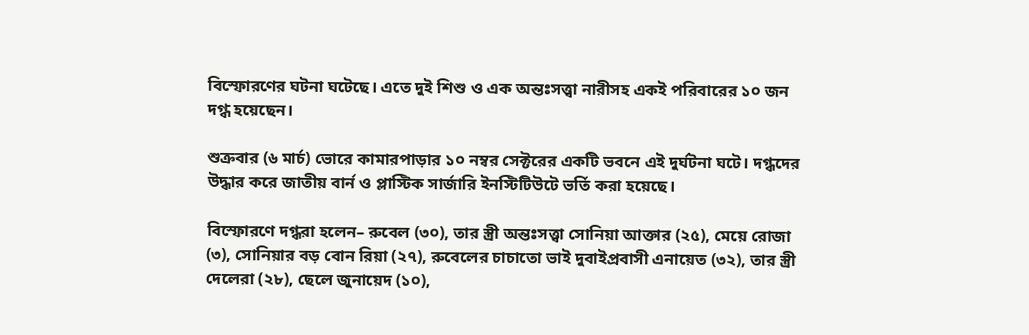বিস্ফোরণের ঘটনা ঘটেছে। এতে দুই শিশু ও এক অন্তঃসত্ত্বা নারীসহ একই পরিবারের ১০ জন দগ্ধ হয়েছেন।

শুক্রবার (৬ মার্চ) ভোরে কামারপাড়ার ১০ নম্বর সেক্টরের একটি ভবনে এই দুর্ঘটনা ঘটে। দগ্ধদের উদ্ধার করে জাতীয় বার্ন ও প্লাস্টিক সার্জারি ইনস্টিটিউটে ভর্তি করা হয়েছে।

বিস্ফোরণে দগ্ধরা হলেন– রুবেল (৩০), তার স্ত্রী অন্তঃসত্ত্বা সোনিয়া আক্তার (২৫), মেয়ে রোজা (৩), সোনিয়ার বড় বোন রিয়া (২৭), রুবেলের চাচাতো ভাই দুবাইপ্রবাসী এনায়েত (৩২), তার স্ত্রী দেলেরা (২৮), ছেলে জুনায়েদ (১০),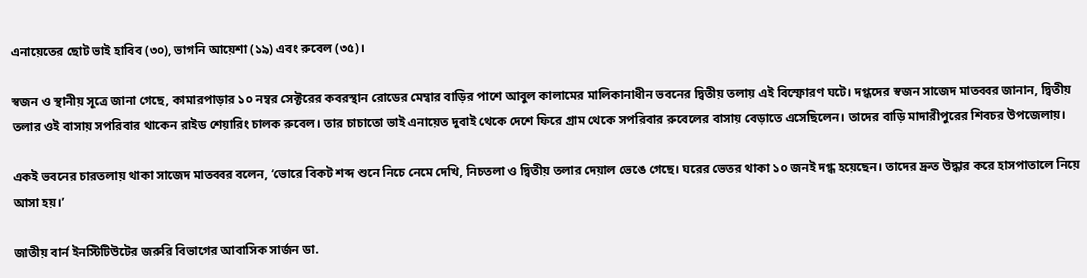এনায়েতের ছোট ভাই হাবিব (৩০), ভাগনি আয়েশা (১৯) এবং রুবেল (৩৫)।

স্বজন ও স্থানীয় সূত্রে জানা গেছে, কামারপাড়ার ১০ নম্বর সেক্টরের কবরস্থান রোডের মেম্বার বাড়ির পাশে আবুল কালামের মালিকানাধীন ভবনের দ্বিতীয় তলায় এই বিস্ফোরণ ঘটে। দগ্ধদের স্বজন সাজেদ মাতব্বর জানান, দ্বিতীয় তলার ওই বাসায় সপরিবার থাকেন রাইড শেয়ারিং চালক রুবেল। তার চাচাতো ভাই এনায়েত দুবাই থেকে দেশে ফিরে গ্রাম থেকে সপরিবার রুবেলের বাসায় বেড়াতে এসেছিলেন। তাদের বাড়ি মাদারীপুরের শিবচর উপজেলায়।

একই ভবনের চারতলায় থাকা সাজেদ মাতব্বর বলেন, ‘ভোরে বিকট শব্দ শুনে নিচে নেমে দেখি, নিচতলা ও দ্বিতীয় তলার দেয়াল ভেঙে গেছে। ঘরের ভেতর থাকা ১০ জনই দগ্ধ হয়েছেন। তাদের দ্রুত উদ্ধার করে হাসপাতালে নিয়ে আসা হয়।’

জাতীয় বার্ন ইনস্টিটিউটের জরুরি বিভাগের আবাসিক সার্জন ডা.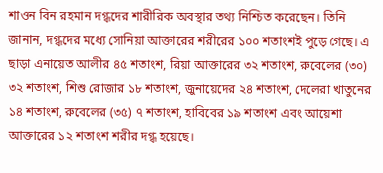শাওন বিন রহমান দগ্ধদের শারীরিক অবস্থার তথ্য নিশ্চিত করেছেন। তিনি জানান, দগ্ধদের মধ্যে সোনিয়া আক্তারের শরীরের ১০০ শতাংশই পুড়ে গেছে। এ ছাড়া এনায়েত আলীর ৪৫ শতাংশ, রিয়া আক্তারের ৩২ শতাংশ, রুবেলের (৩০) ৩২ শতাংশ, শিশু রোজার ১৮ শতাংশ, জুনায়েদের ২৪ শতাংশ, দেলেরা খাতুনের ১৪ শতাংশ, রুবেলের (৩৫) ৭ শতাংশ, হাবিবের ১৯ শতাংশ এবং আয়েশা আক্তারের ১২ শতাংশ শরীর দগ্ধ হয়েছে।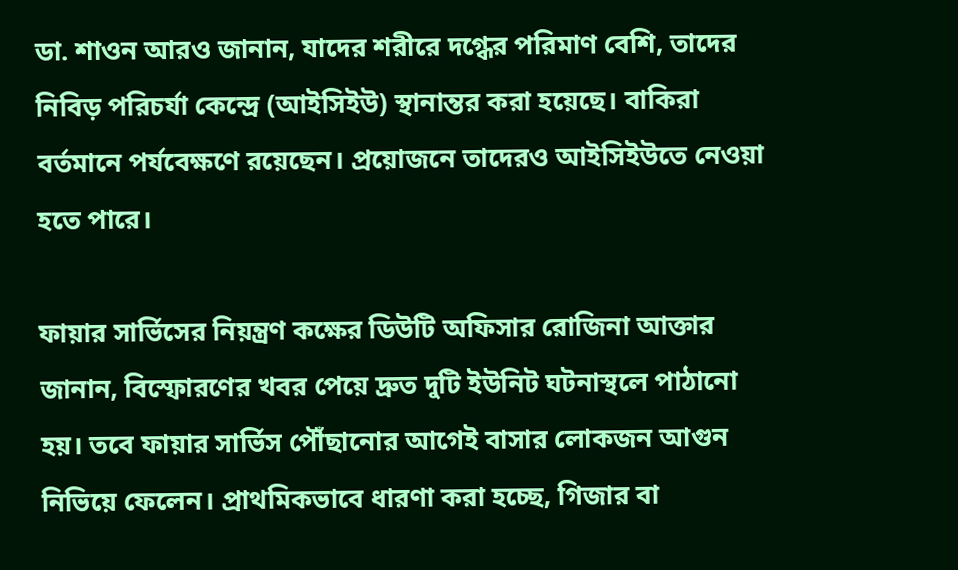ডা. শাওন আরও জানান, যাদের শরীরে দগ্ধের পরিমাণ বেশি, তাদের নিবিড় পরিচর্যা কেন্দ্রে (আইসিইউ) স্থানান্তর করা হয়েছে। বাকিরা বর্তমানে পর্যবেক্ষণে রয়েছেন। প্রয়োজনে তাদেরও আইসিইউতে নেওয়া হতে পারে।

ফায়ার সার্ভিসের নিয়ন্ত্রণ কক্ষের ডিউটি অফিসার রোজিনা আক্তার জানান, বিস্ফোরণের খবর পেয়ে দ্রুত দুটি ইউনিট ঘটনাস্থলে পাঠানো হয়। তবে ফায়ার সার্ভিস পৌঁছানোর আগেই বাসার লোকজন আগুন নিভিয়ে ফেলেন। প্রাথমিকভাবে ধারণা করা হচ্ছে, গিজার বা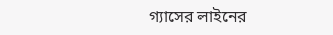গ্যাসের লাইনের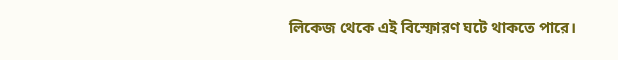লিকেজ থেকে এই বিস্ফোরণ ঘটে থাকতে পারে।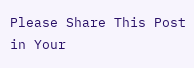Please Share This Post in Your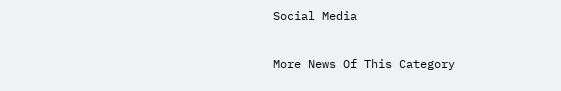Social Media

More News Of This Category